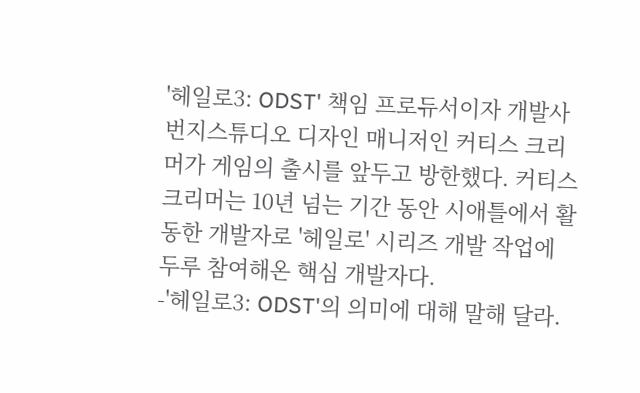'헤일로3: ODST' 책임 프로듀서이자 개발사 번지스튜디오 디자인 매니저인 커티스 크리머가 게임의 출시를 앞두고 방한했다. 커티스 크리머는 10년 넘는 기간 동안 시애틀에서 활동한 개발자로 '헤일로' 시리즈 개발 작업에 두루 참여해온 핵심 개발자다.
-'헤일로3: ODST'의 의미에 대해 말해 달라.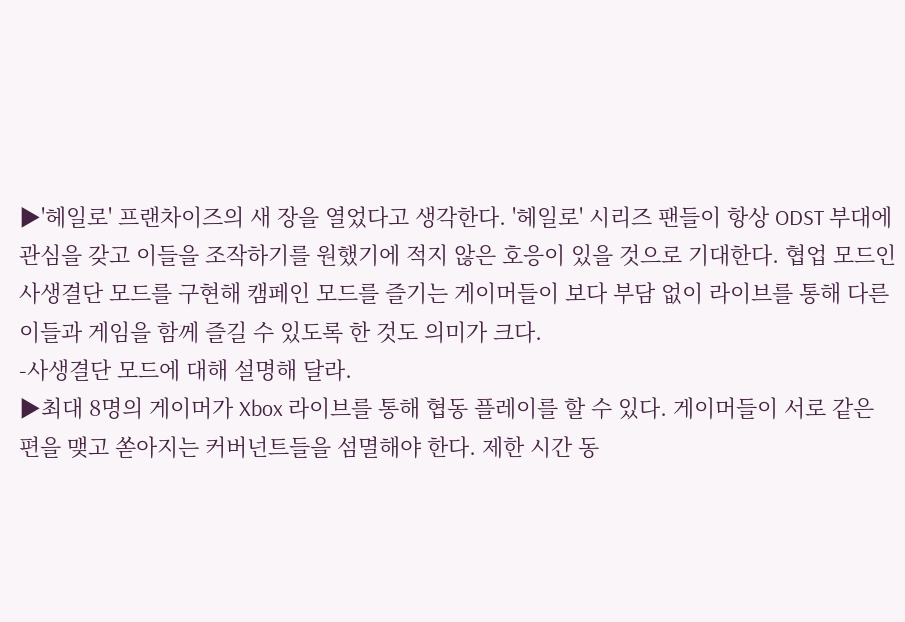▶'헤일로' 프랜차이즈의 새 장을 열었다고 생각한다. '헤일로' 시리즈 팬들이 항상 ODST 부대에 관심을 갖고 이들을 조작하기를 원했기에 적지 않은 호응이 있을 것으로 기대한다. 협업 모드인 사생결단 모드를 구현해 캠페인 모드를 즐기는 게이머들이 보다 부담 없이 라이브를 통해 다른 이들과 게임을 함께 즐길 수 있도록 한 것도 의미가 크다.
-사생결단 모드에 대해 설명해 달라.
▶최대 8명의 게이머가 Xbox 라이브를 통해 협동 플레이를 할 수 있다. 게이머들이 서로 같은 편을 맺고 쏟아지는 커버넌트들을 섬멸해야 한다. 제한 시간 동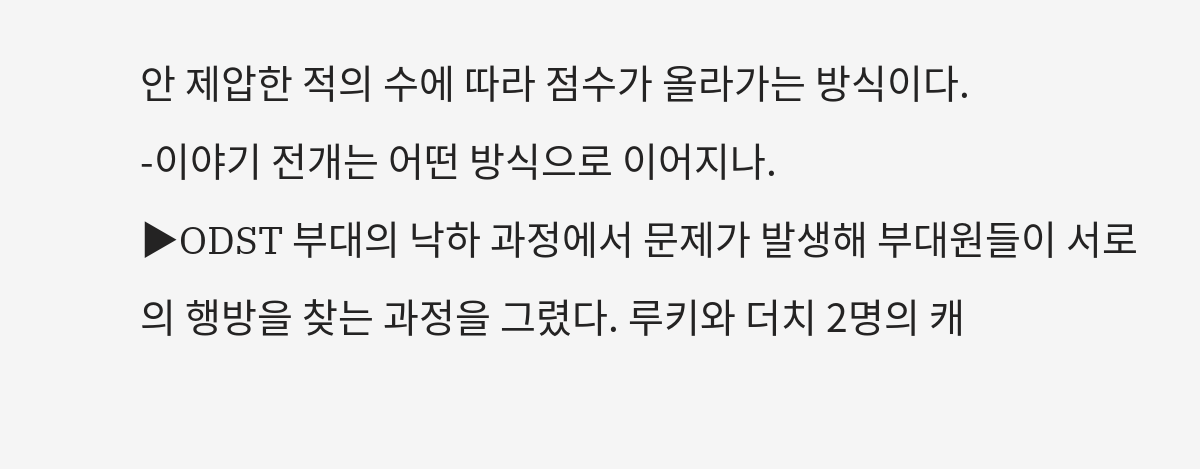안 제압한 적의 수에 따라 점수가 올라가는 방식이다.
-이야기 전개는 어떤 방식으로 이어지나.
▶ODST 부대의 낙하 과정에서 문제가 발생해 부대원들이 서로의 행방을 찾는 과정을 그렸다. 루키와 더치 2명의 캐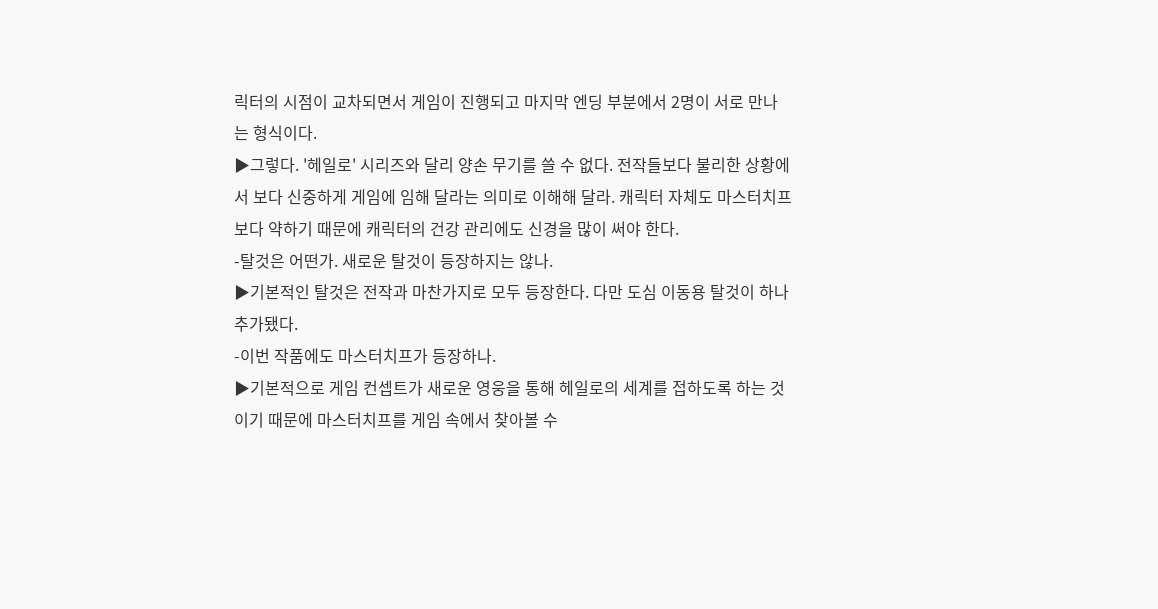릭터의 시점이 교차되면서 게임이 진행되고 마지막 엔딩 부분에서 2명이 서로 만나는 형식이다.
▶그렇다. '헤일로' 시리즈와 달리 양손 무기를 쓸 수 없다. 전작들보다 불리한 상황에서 보다 신중하게 게임에 임해 달라는 의미로 이해해 달라. 캐릭터 자체도 마스터치프보다 약하기 때문에 캐릭터의 건강 관리에도 신경을 많이 써야 한다.
-탈것은 어떤가. 새로운 탈것이 등장하지는 않나.
▶기본적인 탈것은 전작과 마찬가지로 모두 등장한다. 다만 도심 이동용 탈것이 하나 추가됐다.
-이번 작품에도 마스터치프가 등장하나.
▶기본적으로 게임 컨셉트가 새로운 영웅을 통해 헤일로의 세계를 접하도록 하는 것이기 때문에 마스터치프를 게임 속에서 찾아볼 수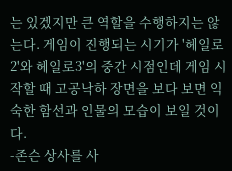는 있겠지만 큰 역할을 수행하지는 않는다. 게임이 진행되는 시기가 '헤일로2'와 헤일로3'의 중간 시점인데 게임 시작할 때 고공낙하 장면을 보다 보면 익숙한 함선과 인물의 모습이 보일 것이다.
-존슨 상사를 사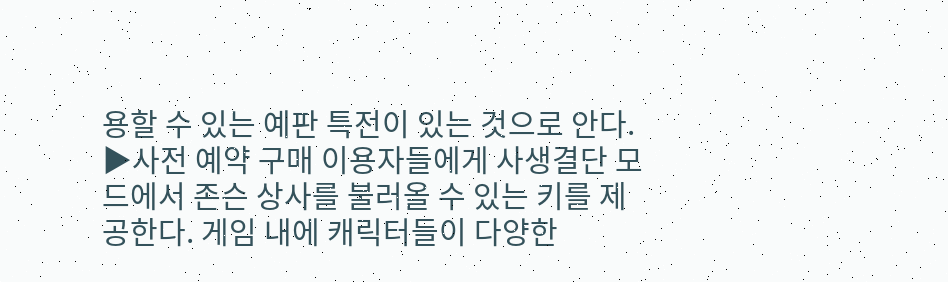용할 수 있는 예판 특전이 있는 것으로 안다.
▶사전 예약 구매 이용자들에게 사생결단 모드에서 존슨 상사를 불러올 수 있는 키를 제공한다. 게임 내에 캐릭터들이 다양한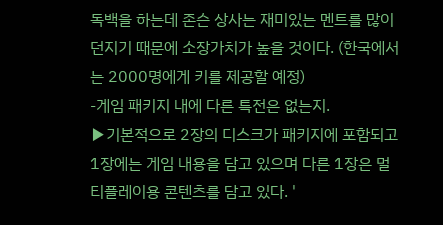독백을 하는데 존슨 상사는 재미있는 멘트를 많이 던지기 때문에 소장가치가 높을 것이다. (한국에서는 2000명에게 키를 제공할 예정)
-게임 패키지 내에 다른 특전은 없는지.
▶기본적으로 2장의 디스크가 패키지에 포함되고 1장에는 게임 내용을 담고 있으며 다른 1장은 멀티플레이용 콘텐츠를 담고 있다. '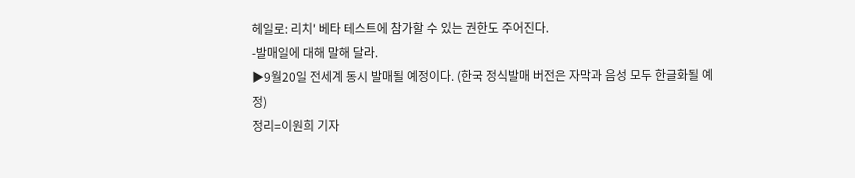헤일로: 리치' 베타 테스트에 참가할 수 있는 권한도 주어진다.
-발매일에 대해 말해 달라.
▶9월20일 전세계 동시 발매될 예정이다. (한국 정식발매 버전은 자막과 음성 모두 한글화될 예정)
정리=이원희 기자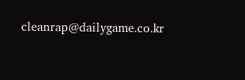cleanrap@dailygame.co.kr